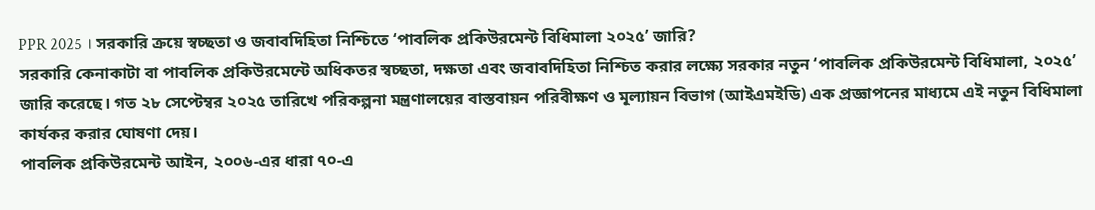PPR 2025 । সরকারি ক্রয়ে স্বচ্ছতা ও জবাবদিহিতা নিশ্চিতে ‘পাবলিক প্রকিউরমেন্ট বিধিমালা ২০২৫’ জারি?
সরকারি কেনাকাটা বা পাবলিক প্রকিউরমেন্টে অধিকতর স্বচ্ছতা, দক্ষতা এবং জবাবদিহিতা নিশ্চিত করার লক্ষ্যে সরকার নতুন ‘পাবলিক প্রকিউরমেন্ট বিধিমালা, ২০২৫’ জারি করেছে। গত ২৮ সেপ্টেম্বর ২০২৫ তারিখে পরিকল্পনা মন্ত্রণালয়ের বাস্তবায়ন পরিবীক্ষণ ও মূল্যায়ন বিভাগ (আইএমইডি) এক প্রজ্ঞাপনের মাধ্যমে এই নতুন বিধিমালা কার্যকর করার ঘোষণা দেয়।
পাবলিক প্রকিউরমেন্ট আইন, ২০০৬-এর ধারা ৭০-এ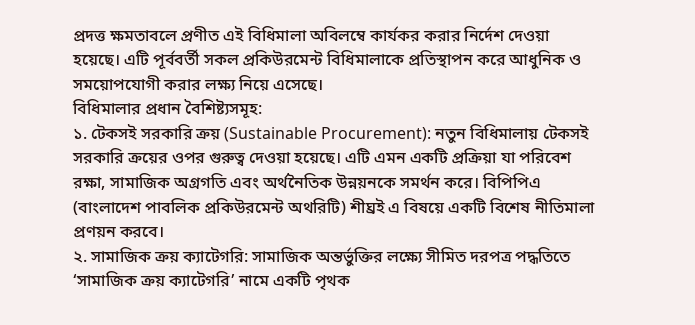প্রদত্ত ক্ষমতাবলে প্রণীত এই বিধিমালা অবিলম্বে কার্যকর করার নির্দেশ দেওয়া হয়েছে। এটি পূর্ববর্তী সকল প্রকিউরমেন্ট বিধিমালাকে প্রতিস্থাপন করে আধুনিক ও সময়োপযোগী করার লক্ষ্য নিয়ে এসেছে।
বিধিমালার প্রধান বৈশিষ্ট্যসমূহ:
১. টেকসই সরকারি ক্রয় (Sustainable Procurement): নতুন বিধিমালায় টেকসই সরকারি ক্রয়ের ওপর গুরুত্ব দেওয়া হয়েছে। এটি এমন একটি প্রক্রিয়া যা পরিবেশ রক্ষা, সামাজিক অগ্রগতি এবং অর্থনৈতিক উন্নয়নকে সমর্থন করে। বিপিপিএ (বাংলাদেশ পাবলিক প্রকিউরমেন্ট অথরিটি) শীঘ্রই এ বিষয়ে একটি বিশেষ নীতিমালা প্রণয়ন করবে।
২. সামাজিক ক্রয় ক্যাটেগরি: সামাজিক অন্তর্ভুক্তির লক্ষ্যে সীমিত দরপত্র পদ্ধতিতে ‘সামাজিক ক্রয় ক্যাটেগরি’ নামে একটি পৃথক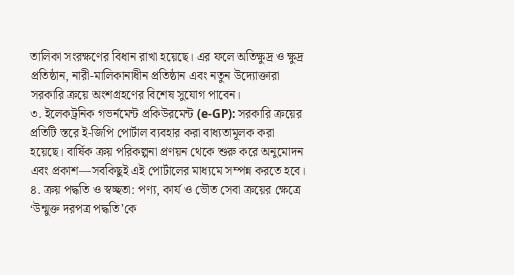তালিকা সংরক্ষণের বিধান রাখা হয়েছে। এর ফলে অতিক্ষুদ্র ও ক্ষুদ্র প্রতিষ্ঠান, নারী-মালিকানাধীন প্রতিষ্ঠান এবং নতুন উদ্যোক্তারা সরকারি ক্রয়ে অংশগ্রহণের বিশেষ সুযোগ পাবেন।
৩. ইলেকট্রনিক গভর্নমেন্ট প্রকিউরমেন্ট (e-GP): সরকারি ক্রয়ের প্রতিটি স্তরে ই-জিপি পোর্টাল ব্যবহার করা বাধ্যতামূলক করা হয়েছে। বার্ষিক ক্রয় পরিকল্পনা প্রণয়ন থেকে শুরু করে অনুমোদন এবং প্রকাশ—সবকিছুই এই পোর্টালের মাধ্যমে সম্পন্ন করতে হবে।
৪. ক্রয় পদ্ধতি ও স্বচ্ছতা: পণ্য, কার্য ও ভৌত সেবা ক্রয়ের ক্ষেত্রে ‘উন্মুক্ত দরপত্র পদ্ধতি’কে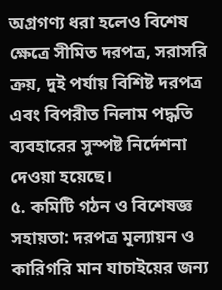অগ্রগণ্য ধরা হলেও বিশেষ ক্ষেত্রে সীমিত দরপত্র, সরাসরি ক্রয়, দুই পর্যায় বিশিষ্ট দরপত্র এবং বিপরীত নিলাম পদ্ধতি ব্যবহারের সুস্পষ্ট নির্দেশনা দেওয়া হয়েছে।
৫. কমিটি গঠন ও বিশেষজ্ঞ সহায়তা: দরপত্র মূল্যায়ন ও কারিগরি মান যাচাইয়ের জন্য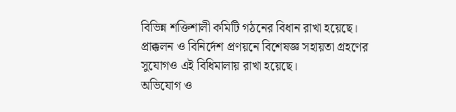বিভিন্ন শক্তিশালী কমিটি গঠনের বিধান রাখা হয়েছে। প্রাক্কলন ও বিনির্দেশ প্রণয়নে বিশেষজ্ঞ সহায়তা গ্রহণের সুযোগও এই বিধিমালায় রাখা হয়েছে।
অভিযোগ ও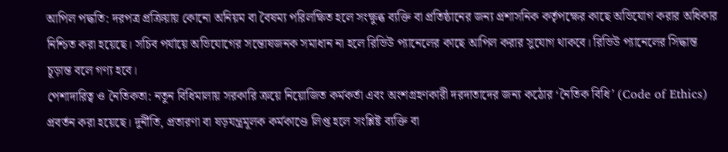আপিল পদ্ধতি: দরপত্র প্রক্রিয়ায় কোনো অনিয়ম বা বৈষম্য পরিলক্ষিত হলে সংক্ষুব্ধ ব্যক্তি বা প্রতিষ্ঠানের জন্য প্রশাসনিক কর্তৃপক্ষের কাছে অভিযোগ করার অধিকার নিশ্চিত করা হয়েছে। সচিব পর্যায়ে অভিযোগের সন্তোষজনক সমাধান না হলে রিভিউ প্যানেলের কাছে আপিল করার সুযোগ থাকবে। রিভিউ প্যানেলের সিদ্ধান্ত চূড়ান্ত বলে গণ্য হবে।
পেশাদারিত্ব ও নৈতিকতা: নতুন বিধিমালায় সরকারি ক্রয়ে নিয়োজিত কর্মকর্তা এবং অংশগ্রহণকারী দরদাতাদের জন্য কঠোর ‘নৈতিক বিধি’ (Code of Ethics) প্রবর্তন করা হয়েছে। দুর্নীতি, প্রতারণা বা ষড়যন্ত্রমূলক কর্মকাণ্ডে লিপ্ত হলে সংশ্লিষ্ট ব্যক্তি বা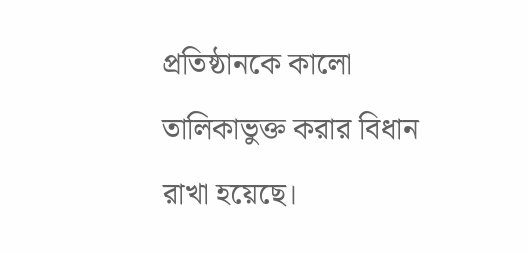প্রতিষ্ঠানকে কালো তালিকাভুক্ত করার বিধান রাখা হয়েছে।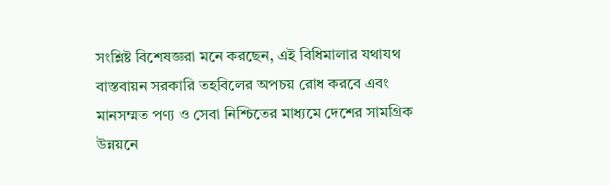সংশ্লিষ্ট বিশেষজ্ঞরা মনে করছেন, এই বিধিমালার যথাযথ বাস্তবায়ন সরকারি তহবিলের অপচয় রোধ করবে এবং মানসম্মত পণ্য ও সেবা নিশ্চিতের মাধ্যমে দেশের সামগ্রিক উন্নয়নে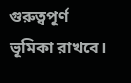গুরুত্বপূর্ণ ভূমিকা রাখবে।